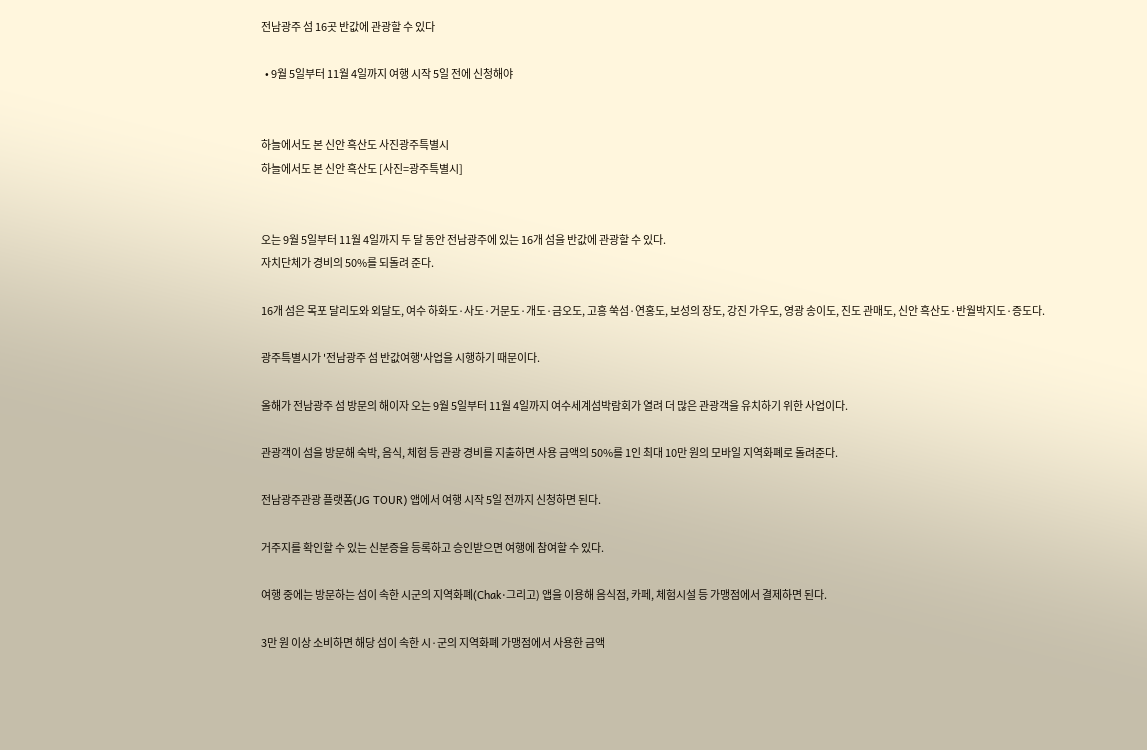전남광주 섬 16곳 반값에 관광할 수 있다

  • 9월 5일부터 11월 4일까지 여행 시작 5일 전에 신청해야


하늘에서도 본 신안 흑산도 사진광주특별시
하늘에서도 본 신안 흑산도 [사진=광주특별시]


오는 9월 5일부터 11월 4일까지 두 달 동안 전남광주에 있는 16개 섬을 반값에 관광할 수 있다.
자치단체가 경비의 50%를 되돌려 준다.

16개 섬은 목포 달리도와 외달도, 여수 하화도·사도·거문도·개도·금오도, 고흥 쑥섬·연홍도, 보성의 장도, 강진 가우도, 영광 송이도, 진도 관매도, 신안 흑산도·반월박지도·증도다.

광주특별시가 '전남광주 섬 반값여행'사업을 시행하기 때문이다.

올해가 전남광주 섬 방문의 해이자 오는 9월 5일부터 11월 4일까지 여수세계섬박람회가 열려 더 많은 관광객을 유치하기 위한 사업이다.

관광객이 섬을 방문해 숙박, 음식, 체험 등 관광 경비를 지출하면 사용 금액의 50%를 1인 최대 10만 원의 모바일 지역화폐로 돌려준다.

전남광주관광 플랫폼(JG TOUR) 앱에서 여행 시작 5일 전까지 신청하면 된다.

거주지를 확인할 수 있는 신분증을 등록하고 승인받으면 여행에 참여할 수 있다.

여행 중에는 방문하는 섬이 속한 시군의 지역화폐(Chak·그리고) 앱을 이용해 음식점, 카페, 체험시설 등 가맹점에서 결제하면 된다.

3만 원 이상 소비하면 해당 섬이 속한 시·군의 지역화폐 가맹점에서 사용한 금액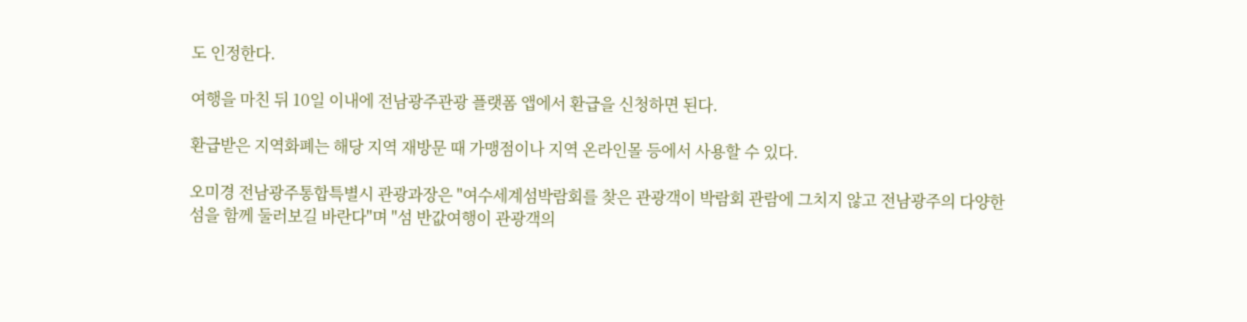도 인정한다.

여행을 마친 뒤 10일 이내에 전남광주관광 플랫폼 앱에서 환급을 신청하면 된다.

환급받은 지역화폐는 해당 지역 재방문 때 가맹점이나 지역 온라인몰 등에서 사용할 수 있다.

오미경 전남광주통합특별시 관광과장은 "여수세계섬박람회를 찾은 관광객이 박람회 관람에 그치지 않고 전남광주의 다양한 섬을 함께 둘러보길 바란다"며 "섬 반값여행이 관광객의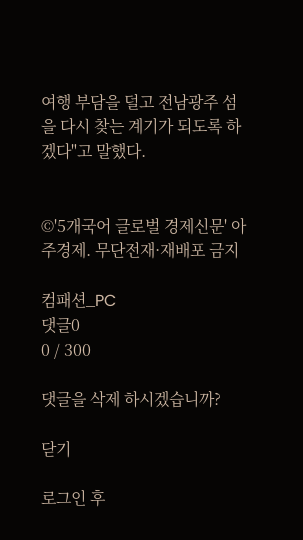여행 부담을 덜고 전남광주 섬을 다시 찾는 계기가 되도록 하겠다"고 말했다.


©'5개국어 글로벌 경제신문' 아주경제. 무단전재·재배포 금지

컴패션_PC
댓글0
0 / 300

댓글을 삭제 하시겠습니까?

닫기

로그인 후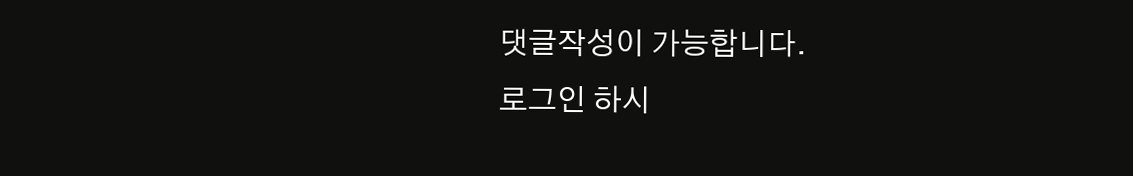댓글작성이 가능합니다.
로그인 하시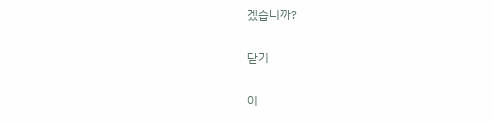겠습니까?

닫기

이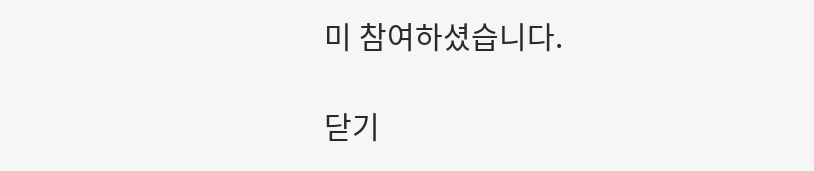미 참여하셨습니다.

닫기